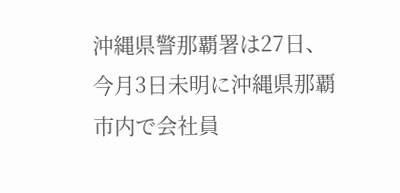沖縄県警那覇署は27日、今月3日未明に沖縄県那覇市内で会社員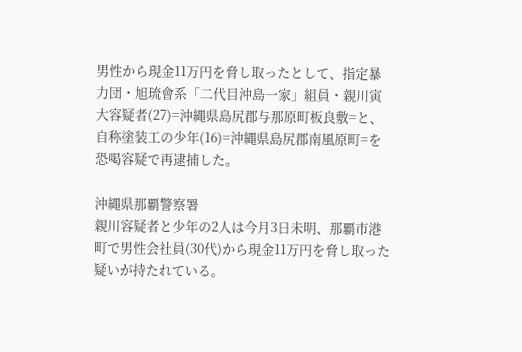男性から現金11万円を脅し取ったとして、指定暴力団・旭琉會系「二代目沖島一家」組員・親川寅大容疑者(27)=沖縄県島尻郡与那原町板良敷=と、自称塗装工の少年(16)=沖縄県島尻郡南風原町=を恐喝容疑で再逮捕した。

沖縄県那覇警察署
親川容疑者と少年の2人は今月3日未明、那覇市港町で男性会社員(30代)から現金11万円を脅し取った疑いが持たれている。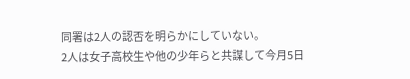同署は2人の認否を明らかにしていない。
2人は女子高校生や他の少年らと共謀して今月5日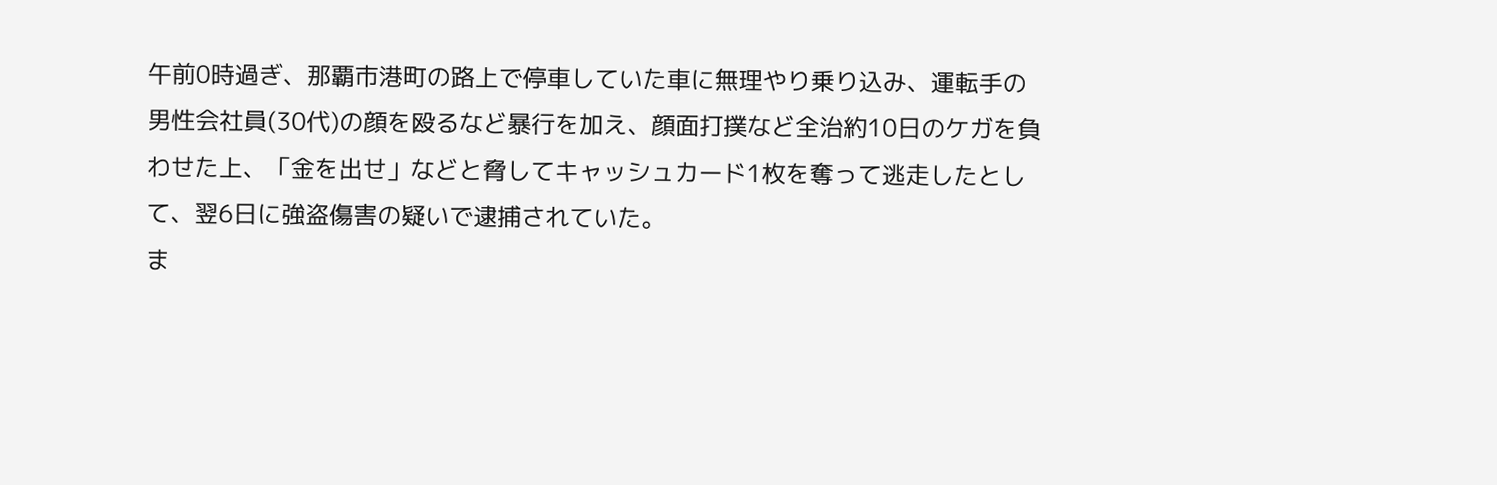午前0時過ぎ、那覇市港町の路上で停車していた車に無理やり乗り込み、運転手の男性会社員(30代)の顔を殴るなど暴行を加え、顔面打撲など全治約10日のケガを負わせた上、「金を出せ」などと脅してキャッシュカード1枚を奪って逃走したとして、翌6日に強盗傷害の疑いで逮捕されていた。
ま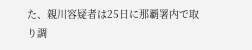た、親川容疑者は25日に那覇署内で取り調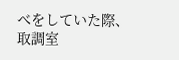べをしていた際、取調室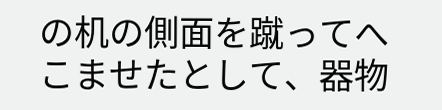の机の側面を蹴ってへこませたとして、器物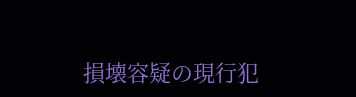損壊容疑の現行犯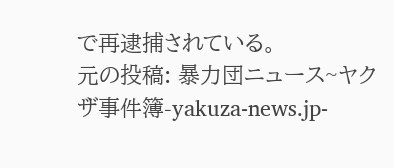で再逮捕されている。
元の投稿: 暴力団ニュース~ヤクザ゙事件簿-yakuza-news.jp-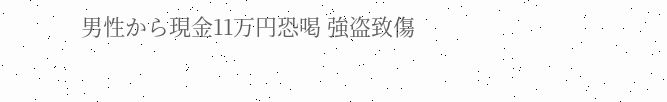男性から現金11万円恐喝 強盗致傷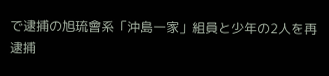で逮捕の旭琉會系「沖島一家」組員と少年の2人を再逮捕